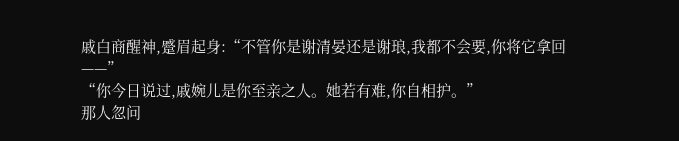戚白商醒神,蹙眉起身:“不管你是谢清晏还是谢琅,我都不会要,你将它拿回——”
“你今日说过,戚婉儿是你至亲之人。她若有难,你自相护。”
那人忽问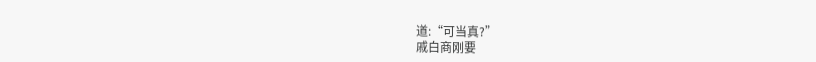道:“可当真?”
戚白商刚要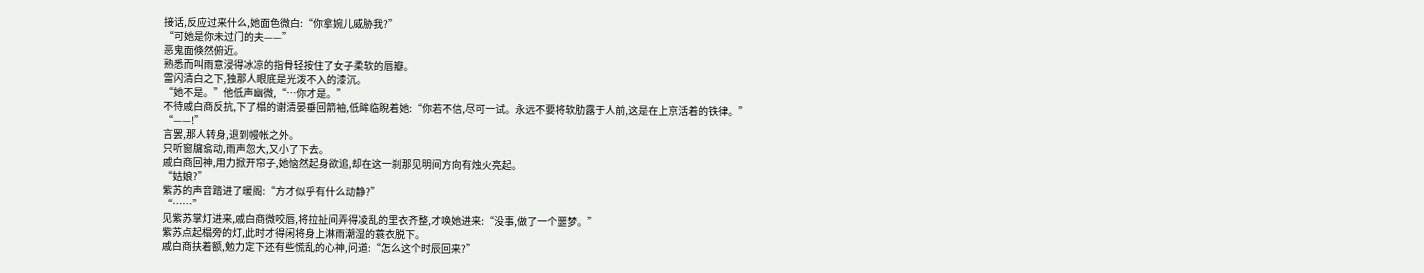接话,反应过来什么,她面色微白:“你拿婉儿威胁我?”
“可她是你未过门的夫——”
恶鬼面倏然俯近。
熟悉而叫雨意浸得冰凉的指骨轻按住了女子柔软的唇瓣。
雷闪清白之下,独那人眼底是光泼不入的漆沉。
“她不是。”他低声幽微,“…你才是。”
不待戚白商反抗,下了榻的谢清晏垂回箭袖,低眸临睨着她:“你若不信,尽可一试。永远不要将软肋露于人前,这是在上京活着的铁律。”
“——!”
言罢,那人转身,退到幔帐之外。
只听窗牖翕动,雨声忽大,又小了下去。
戚白商回神,用力掀开帘子,她恼然起身欲追,却在这一刹那见明间方向有烛火亮起。
“姑娘?”
紫苏的声音踏进了暖阁:“方才似乎有什么动静?”
“……”
见紫苏掌灯进来,戚白商微咬唇,将拉扯间弄得凌乱的里衣齐整,才唤她进来:“没事,做了一个噩梦。”
紫苏点起榻旁的灯,此时才得闲将身上淋雨潮湿的蓑衣脱下。
戚白商扶着额,勉力定下还有些慌乱的心神,问道:“怎么这个时辰回来?”